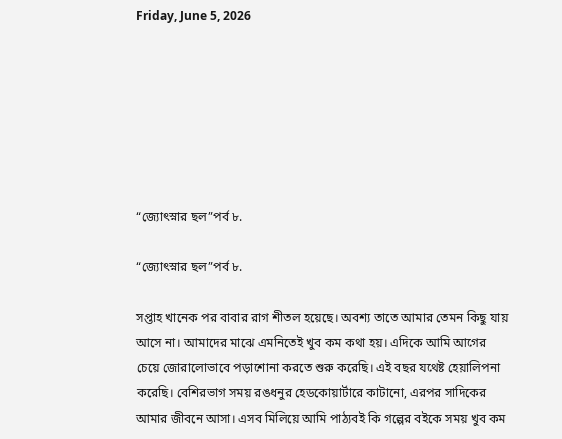Friday, June 5, 2026







“জ্যোৎস্নার ছল”পর্ব ৮.

“জ্যোৎস্নার ছল”পর্ব ৮.

সপ্তাহ খানেক পর বাবার রাগ শীতল হয়েছে। অবশ্য তাতে আমার তেমন কিছু যায় আসে না। আমাদের মাঝে এমনিতেই খুব কম কথা হয়। এদিকে আমি আগের চেয়ে জোরালোভাবে পড়াশোনা করতে শুরু করেছি। এই বছর যথেষ্ট হেয়ালিপনা করেছি। বেশিরভাগ সময় রঙধনুর হেডকোয়ার্টারে কাটানো, এরপর সাদিকের আমার জীবনে আসা। এসব মিলিয়ে আমি পাঠ্যবই কি গল্পের বইকে সময় খুব কম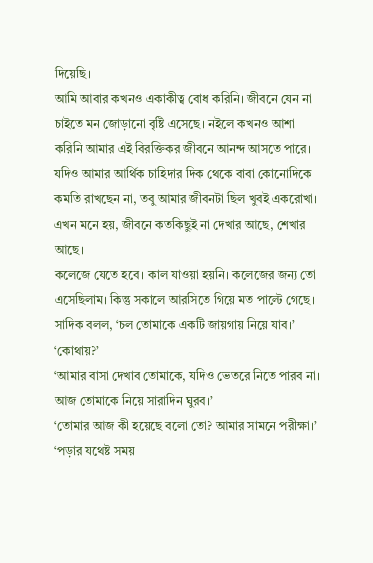দিয়েছি।
আমি আবার কখনও একাকীত্ব বোধ করিনি। জীবনে যেন না চাইতে মন জোড়ানো বৃষ্টি এসেছে। নইলে কখনও আশা করিনি আমার এই বিরক্তিকর জীবনে আনন্দ আসতে পারে। যদিও আমার আর্থিক চাহিদার দিক থেকে বাবা কোনোদিকে কমতি রাখছেন না, তবু আমার জীবনটা ছিল খুবই একরোখা। এখন মনে হয়, জীবনে কতকিছুই না দেখার আছে, শেখার আছে।
কলেজে যেতে হবে। কাল যাওয়া হয়নি। কলেজের জন্য তো এসেছিলাম। কিন্তু সকালে আরসিতে গিয়ে মত পাল্টে গেছে। সাদিক বলল, ‘চল তোমাকে একটি জায়গায় নিয়ে যাব।’
‘কোথায়?’
‘আমার বাসা দেখাব তোমাকে, যদিও ভেতরে নিতে পারব না। আজ তোমাকে নিয়ে সারাদিন ঘুরব।’
‘তোমার আজ কী হয়েছে বলো তো? আমার সামনে পরীক্ষা।’
‘পড়ার যথেষ্ট সময়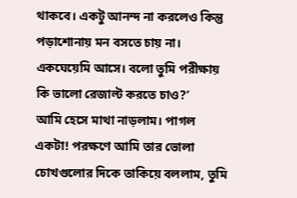থাকবে। একটু আনন্দ না করলেও কিন্তু পড়াশোনায় মন বসতে চায় না। একঘেয়েমি আসে। বলো তুমি পরীক্ষায় কি ভালো রেজাল্ট করতে চাও?’
আমি হেসে মাথা নাড়লাম। পাগল একটা! পরক্ষণে আমি তার ভোলা চোখগুলোর দিকে তাকিয়ে বললাম, তুমি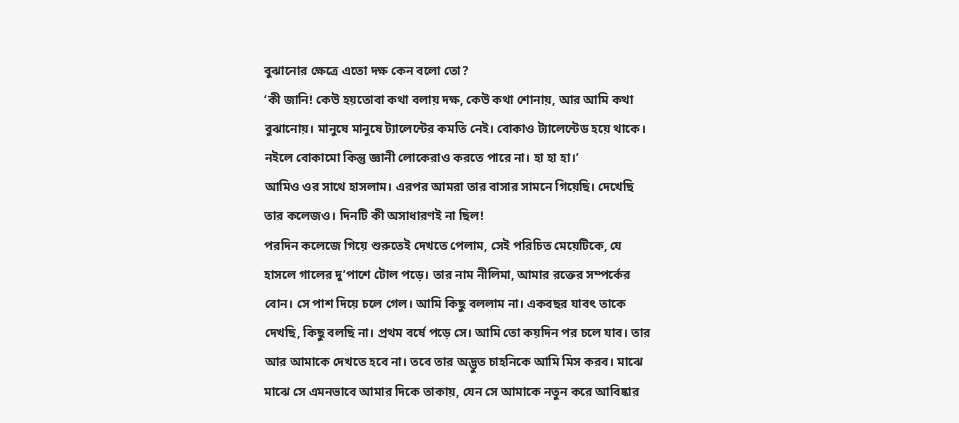বুঝানোর ক্ষেত্রে এতো দক্ষ কেন বলো তো?
‘কী জানি! কেউ হয়তোবা কথা বলায় দক্ষ, কেউ কথা শোনায়, আর আমি কথা বুঝানোয়। মানুষে মানুষে ট্যালেন্টের কমতি নেই। বোকাও ট্যালেন্টেড হয়ে থাকে। নইলে বোকামো কিন্তু জ্ঞানী লোকেরাও করতে পারে না। হা হা হা।’
আমিও ওর সাথে হাসলাম। এরপর আমরা তার বাসার সামনে গিয়েছি। দেখেছি তার কলেজও। দিনটি কী অসাধারণই না ছিল!
পরদিন কলেজে গিয়ে শুরুতেই দেখতে পেলাম, সেই পরিচিত মেয়েটিকে, যে হাসলে গালের দু’পাশে টোল পড়ে। তার নাম নীলিমা, আমার রক্তের সম্পর্কের বোন। সে পাশ দিয়ে চলে গেল। আমি কিছু বললাম না। একবছর যাবৎ তাকে দেখছি, কিছু বলছি না। প্রথম বর্ষে পড়ে সে। আমি তো কয়দিন পর চলে যাব। তার আর আমাকে দেখতে হবে না। তবে তার অদ্ভুত চাহনিকে আমি মিস করব। মাঝে মাঝে সে এমনভাবে আমার দিকে তাকায়, যেন সে আমাকে নতুন করে আবিষ্কার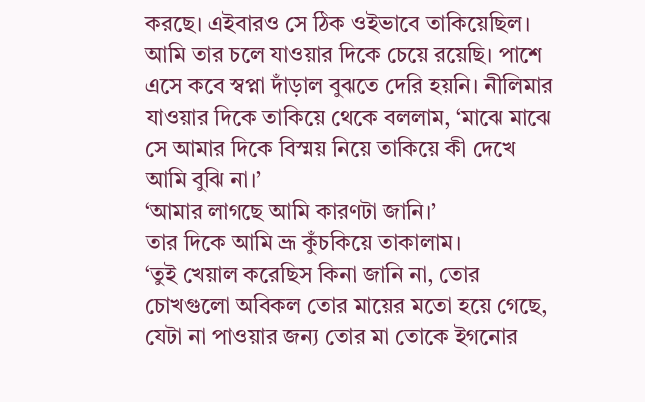করছে। এইবারও সে ঠিক ওইভাবে তাকিয়েছিল।
আমি তার চলে যাওয়ার দিকে চেয়ে রয়েছি। পাশে এসে কবে স্বপ্না দাঁড়াল বুঝতে দেরি হয়নি। নীলিমার যাওয়ার দিকে তাকিয়ে থেকে বললাম, ‘মাঝে মাঝে সে আমার দিকে বিস্ময় নিয়ে তাকিয়ে কী দেখে আমি বুঝি না।’
‘আমার লাগছে আমি কারণটা জানি।’
তার দিকে আমি ভ্রূ কুঁচকিয়ে তাকালাম।
‘তুই খেয়াল করেছিস কিনা জানি না, তোর চোখগুলো অবিকল তোর মায়ের মতো হয়ে গেছে, যেটা না পাওয়ার জন্য তোর মা তোকে ইগনোর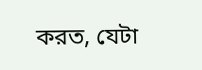করত, যেটা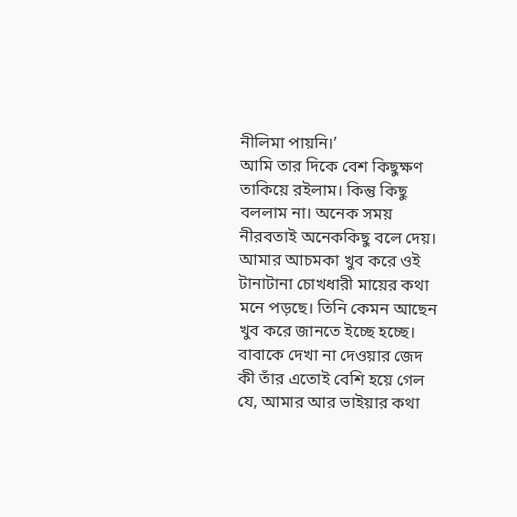নীলিমা পায়নি।’
আমি তার দিকে বেশ কিছুক্ষণ তাকিয়ে রইলাম। কিন্তু কিছু বললাম না। অনেক সময় নীরবতাই অনেককিছু বলে দেয়।
আমার আচমকা খুব করে ওই টানাটানা চোখধারী মায়ের কথা মনে পড়ছে। তিনি কেমন আছেন খুব করে জানতে ইচ্ছে হচ্ছে। বাবাকে দেখা না দেওয়ার জেদ কী তাঁর এতোই বেশি হয়ে গেল যে, আমার আর ভাইয়ার কথা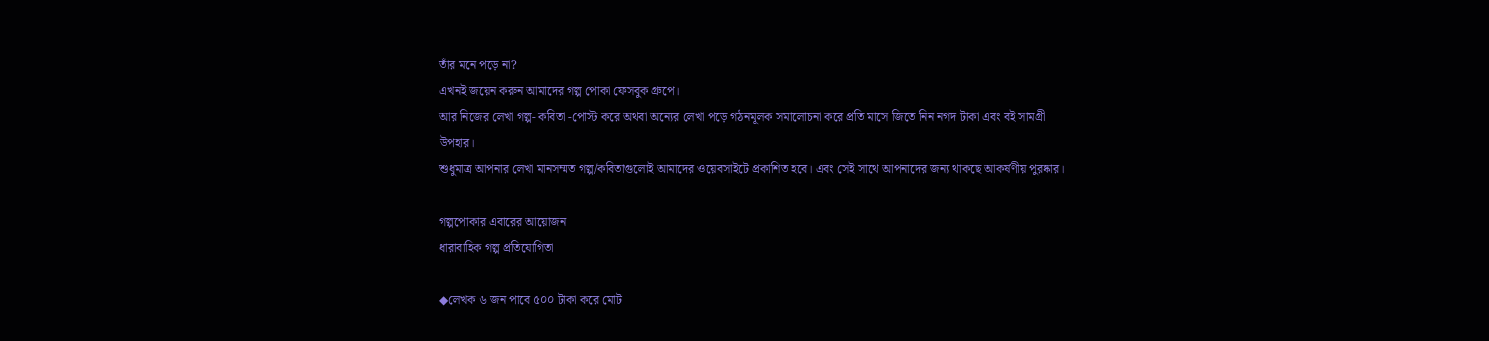তাঁর মনে পড়ে না?
এখনই জয়েন করুন আমাদের গল্প পোকা ফেসবুক গ্রুপে।
আর নিজের লেখা গল্প- কবিতা -পোস্ট করে অথবা অন্যের লেখা পড়ে গঠনমূলক সমালোচনা করে প্রতি মাসে জিতে নিন নগদ টাকা এবং বই সামগ্রী উপহার।
শুধুমাত্র আপনার লেখা মানসম্মত গল্প/কবিতাগুলোই আমাদের ওয়েবসাইটে প্রকাশিত হবে। এবং সেই সাথে আপনাদের জন্য থাকছে আকর্ষণীয় পুরষ্কার।

গল্পপোকার এবারের আয়োজন
ধারাবাহিক গল্প প্রতিযোগিতা

◆লেখক ৬ জন পাবে ৫০০ টাকা করে মোট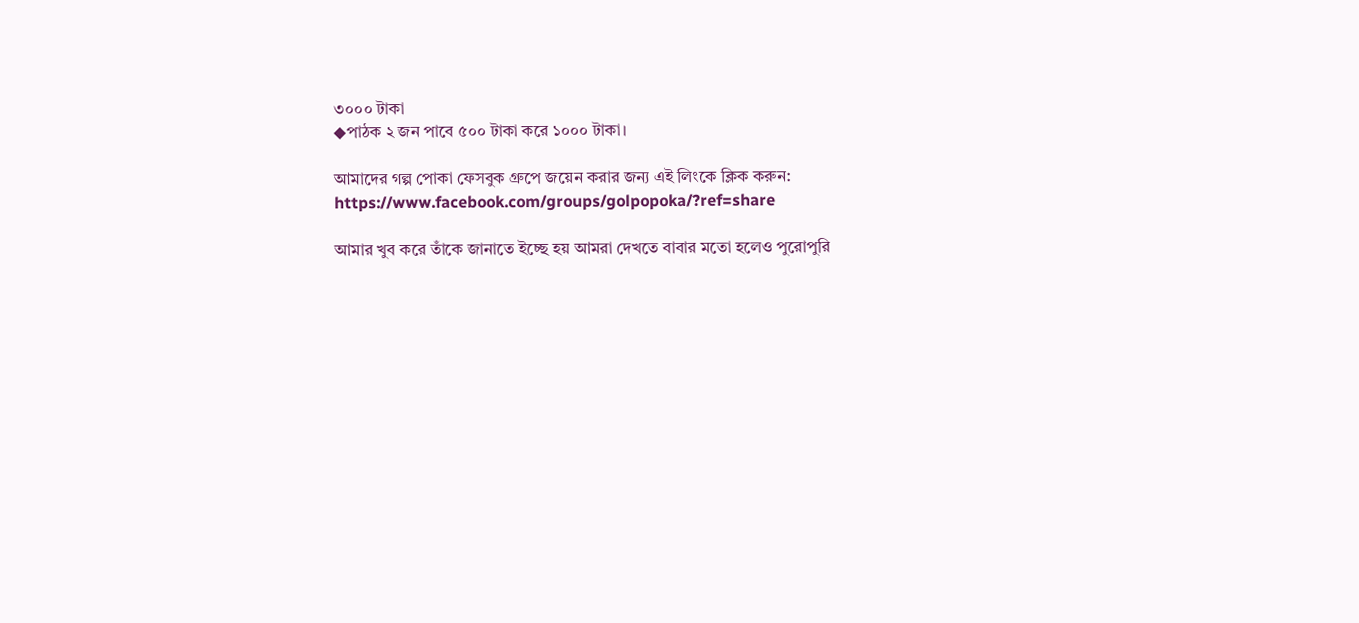৩০০০ টাকা
◆পাঠক ২ জন পাবে ৫০০ টাকা করে ১০০০ টাকা।

আমাদের গল্প পোকা ফেসবুক গ্রুপে জয়েন করার জন্য এই লিংকে ক্লিক করুন: https://www.facebook.com/groups/golpopoka/?ref=share

আমার খুব করে তাঁকে জানাতে ইচ্ছে হয় আমরা দেখতে বাবার মতো হলেও পুরোপুরি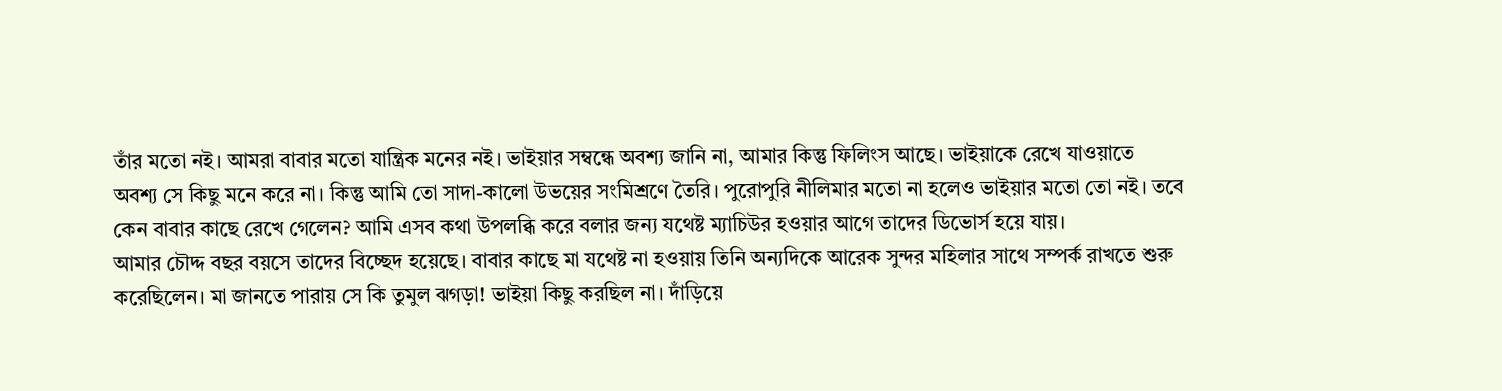তাঁর মতো নই। আমরা বাবার মতো যান্ত্রিক মনের নই। ভাইয়ার সম্বন্ধে অবশ্য জানি না, আমার কিন্তু ফিলিংস আছে। ভাইয়াকে রেখে যাওয়াতে অবশ্য সে কিছু মনে করে না। কিন্তু আমি তো সাদা-কালো উভয়ের সংমিশ্রণে তৈরি। পুরোপুরি নীলিমার মতো না হলেও ভাইয়ার মতো তো নই। তবে কেন বাবার কাছে রেখে গেলেন? আমি এসব কথা উপলব্ধি করে বলার জন্য যথেষ্ট ম্যাচিউর হওয়ার আগে তাদের ডিভোর্স হয়ে যায়।
আমার চৌদ্দ বছর বয়সে তাদের বিচ্ছেদ হয়েছে। বাবার কাছে মা যথেষ্ট না হওয়ায় তিনি অন্যদিকে আরেক সুন্দর মহিলার সাথে সম্পর্ক রাখতে শুরু করেছিলেন। মা জানতে পারায় সে কি তুমুল ঝগড়া! ভাইয়া কিছু করছিল না। দাঁড়িয়ে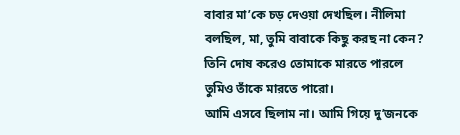বাবার মা’কে চড় দেওয়া দেখছিল। নীলিমা বলছিল, মা, তুমি বাবাকে কিছু করছ না কেন? তিনি দোষ করেও তোমাকে মারতে পারলে তুমিও তাঁকে মারতে পারো।
আমি এসবে ছিলাম না। আমি গিয়ে দু’জনকে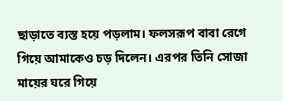ছাড়াতে ব্যস্ত হয়ে পড়লাম। ফলসরূপ বাবা রেগে গিয়ে আমাকেও চড় দিলেন। এরপর তিনি সোজা মায়ের ঘরে গিয়ে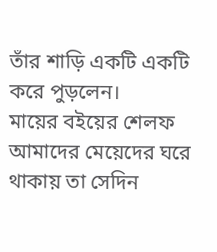তাঁর শাড়ি একটি একটি করে পুড়লেন।
মায়ের বইয়ের শেলফ আমাদের মেয়েদের ঘরে থাকায় তা সেদিন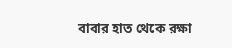বাবার হাত থেকে রক্ষা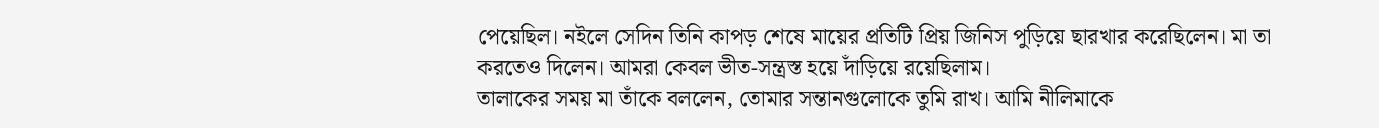পেয়েছিল। নইলে সেদিন তিনি কাপড় শেষে মায়ের প্রতিটি প্রিয় জিনিস পুড়িয়ে ছারখার করেছিলেন। মা তা করতেও দিলেন। আমরা কেবল ভীত-সন্ত্রস্ত হয়ে দাঁড়িয়ে রয়েছিলাম।
তালাকের সময় মা তাঁকে বললেন, তোমার সন্তানগুলোকে তুমি রাখ। আমি নীলিমাকে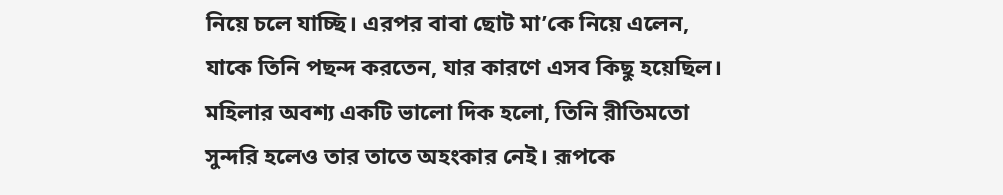নিয়ে চলে যাচ্ছি। এরপর বাবা ছোট মা’কে নিয়ে এলেন, যাকে তিনি পছন্দ করতেন, যার কারণে এসব কিছু হয়েছিল। মহিলার অবশ্য একটি ভালো দিক হলো, তিনি রীতিমতো সুন্দরি হলেও তার তাতে অহংকার নেই। রূপকে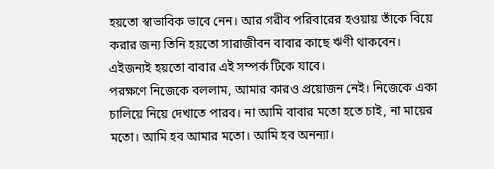হয়তো স্বাভাবিক ভাবে নেন। আর গরীব পরিবারের হওয়ায় তাঁকে বিয়ে করার জন্য তিনি হয়তো সারাজীবন বাবার কাছে ঋণী থাকবেন। এইজন্যই হয়তো বাবার এই সম্পর্ক টিকে যাবে।
পরক্ষণে নিজেকে বললাম, আমার কারও প্রয়োজন নেই। নিজেকে একা চালিয়ে নিয়ে দেখাতে পারব। না আমি বাবার মতো হতে চাই, না মায়ের মতো। আমি হব আমার মতো। আমি হব অনন্যা।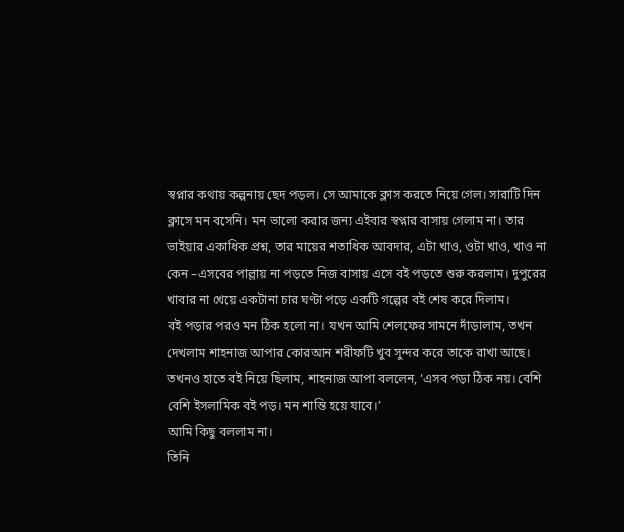স্বপ্নার কথায় কল্পনায় ছেদ পড়ল। সে আমাকে ক্লাস করতে নিয়ে গেল। সারাটি দিন ক্লাসে মন বসেনি। মন ভালো করার জন্য এইবার স্বপ্নার বাসায় গেলাম না। তার ভাইয়ার একাধিক প্রশ্ন, তার মায়ের শতাধিক আবদার, এটা খাও, ওটা খাও, খাও না কেন –এসবের পাল্লায় না পড়তে নিজ বাসায় এসে বই পড়তে শুরু করলাম। দুপুরের খাবার না খেয়ে একটানা চার ঘণ্টা পড়ে একটি গল্পের বই শেষ করে দিলাম।
বই পড়ার পরও মন ঠিক হলো না। যখন আমি শেলফের সামনে দাঁড়ালাম, তখন দেখলাম শাহনাজ আপার কোরআন শরীফটি খুব সুন্দর করে তাকে রাখা আছে। তখনও হাতে বই নিয়ে ছিলাম, শাহনাজ আপা বললেন, ‘এসব পড়া ঠিক নয়। বেশি বেশি ইসলামিক বই পড়। মন শান্তি হয়ে যাবে।’
আমি কিছু বললাম না।
তিনি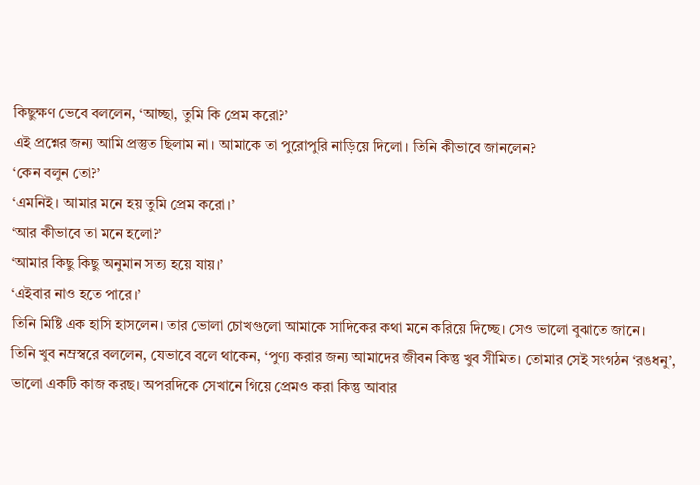কিছুক্ষণ ভেবে বললেন, ‘আচ্ছা, তুমি কি প্রেম করো?’
এই প্রশ্নের জন্য আমি প্রস্তুত ছিলাম না। আমাকে তা পুরোপুরি নাড়িয়ে দিলো। তিনি কীভাবে জানলেন?
‘কেন বলুন তো?’
‘এমনিই। আমার মনে হয় তুমি প্রেম করো।’
‘আর কীভাবে তা মনে হলো?’
‘আমার কিছু কিছু অনুমান সত্য হয়ে যায়।’
‘এইবার নাও হতে পারে।’
তিনি মিষ্টি এক হাসি হাসলেন। তার ভোলা চোখগুলো আমাকে সাদিকের কথা মনে করিয়ে দিচ্ছে। সেও ভালো বুঝাতে জানে।
তিনি খুব নম্রস্বরে বললেন, যেভাবে বলে থাকেন, ‘পুণ্য করার জন্য আমাদের জীবন কিন্তু খুব সীমিত। তোমার সেই সংগঠন ‘রঙধনু’, ভালো একটি কাজ করছ। অপরদিকে সেখানে গিয়ে প্রেমও করা কিন্তু আবার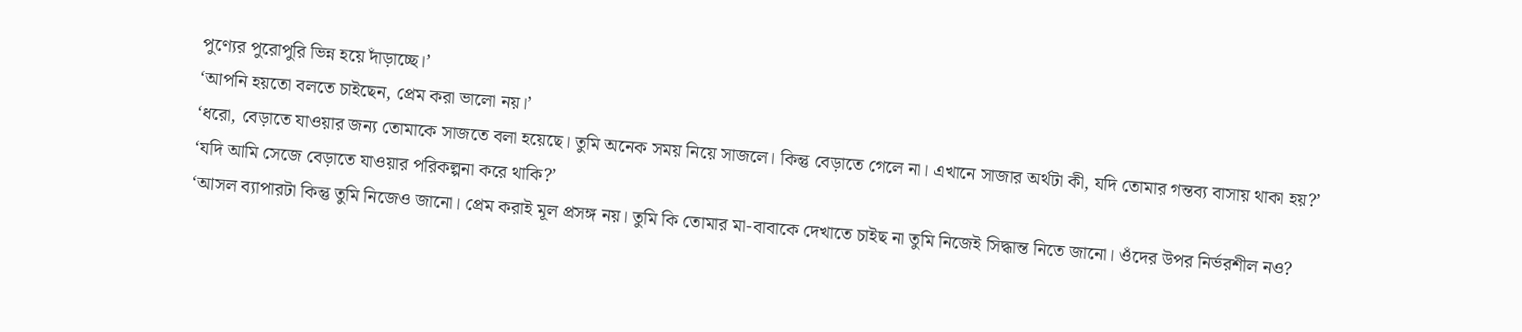পুণ্যের পুরোপুরি ভিন্ন হয়ে দাঁড়াচ্ছে।’
‘আপনি হয়তো বলতে চাইছেন, প্রেম করা ভালো নয়।’
‘ধরো, বেড়াতে যাওয়ার জন্য তোমাকে সাজতে বলা হয়েছে। তুমি অনেক সময় নিয়ে সাজলে। কিন্তু বেড়াতে গেলে না। এখানে সাজার অর্থটা কী, যদি তোমার গন্তব্য বাসায় থাকা হয়?’
‘যদি আমি সেজে বেড়াতে যাওয়ার পরিকল্পনা করে থাকি?’
‘আসল ব্যাপারটা কিন্তু তুমি নিজেও জানো। প্রেম করাই মূল প্রসঙ্গ নয়। তুমি কি তোমার মা-বাবাকে দেখাতে চাইছ না তুমি নিজেই সিদ্ধান্ত নিতে জানো। ওঁদের উপর নির্ভরশীল নও?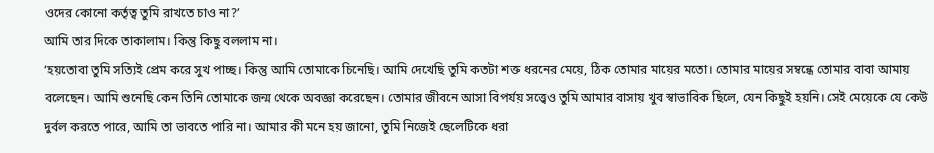ওদের কোনো কর্তৃত্ব তুমি রাখতে চাও না?’
আমি তার দিকে তাকালাম। কিন্তু কিছু বললাম না।
‘হয়তোবা তুমি সত্যিই প্রেম করে সুখ পাচ্ছ। কিন্তু আমি তোমাকে চিনেছি। আমি দেখেছি তুমি কতটা শক্ত ধরনের মেয়ে, ঠিক তোমার মায়ের মতো। তোমার মায়ের সম্বন্ধে তোমার বাবা আমায় বলেছেন। আমি শুনেছি কেন তিনি তোমাকে জন্ম থেকে অবজ্ঞা করেছেন। তোমার জীবনে আসা বিপর্যয় সত্ত্বেও তুমি আমার বাসায় খুব স্বাভাবিক ছিলে, যেন কিছুই হয়নি। সেই মেয়েকে যে কেউ দুর্বল করতে পারে, আমি তা ভাবতে পারি না। আমার কী মনে হয় জানো, তুমি নিজেই ছেলেটিকে ধরা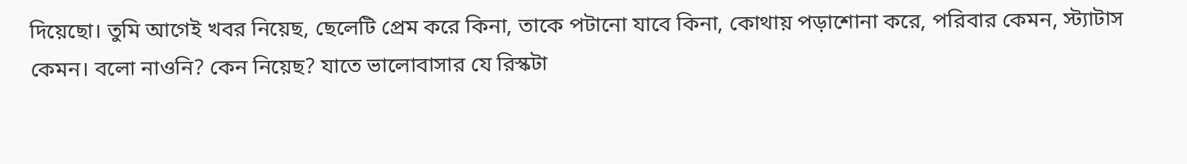দিয়েছো। তুমি আগেই খবর নিয়েছ, ছেলেটি প্রেম করে কিনা, তাকে পটানো যাবে কিনা, কোথায় পড়াশোনা করে, পরিবার কেমন, স্ট্যাটাস কেমন। বলো নাওনি? কেন নিয়েছ? যাতে ভালোবাসার যে রিস্কটা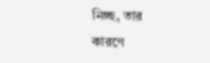নিচ্ছ, তার কারণে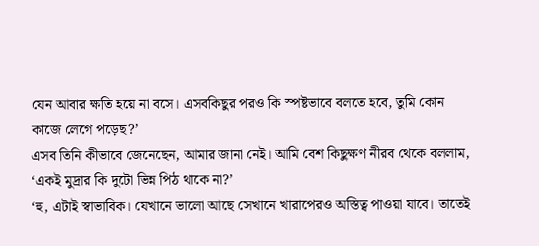যেন আবার ক্ষতি হয়ে না বসে। এসবকিছুর পরও কি স্পষ্টভাবে বলতে হবে, তুমি কোন কাজে লেগে পড়েছ?’
এসব তিনি কীভাবে জেনেছেন, আমার জানা নেই। আমি বেশ কিছুক্ষণ নীরব থেকে বললাম, ‘একই মুদ্রার কি দুটো ভিন্ন পিঠ থাকে না?’
‘হু, এটাই স্বাভাবিক। যেখানে ভালো আছে সেখানে খারাপেরও অস্তিত্ব পাওয়া যাবে। তাতেই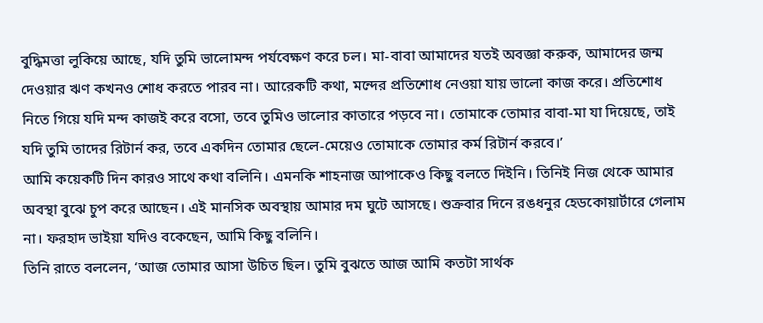বুদ্ধিমত্তা লুকিয়ে আছে, যদি তুমি ভালোমন্দ পর্যবেক্ষণ করে চল। মা-বাবা আমাদের যতই অবজ্ঞা করুক, আমাদের জন্ম দেওয়ার ঋণ কখনও শোধ করতে পারব না। আরেকটি কথা, মন্দের প্রতিশোধ নেওয়া যায় ভালো কাজ করে। প্রতিশোধ নিতে গিয়ে যদি মন্দ কাজই করে বসো, তবে তুমিও ভালোর কাতারে পড়বে না। তোমাকে তোমার বাবা-মা যা দিয়েছে, তাই যদি তুমি তাদের রিটার্ন কর, তবে একদিন তোমার ছেলে-মেয়েও তোমাকে তোমার কর্ম রিটার্ন করবে।’
আমি কয়েকটি দিন কারও সাথে কথা বলিনি। এমনকি শাহনাজ আপাকেও কিছু বলতে দিইনি। তিনিই নিজ থেকে আমার অবস্থা বুঝে চুপ করে আছেন। এই মানসিক অবস্থায় আমার দম ঘুটে আসছে। শুক্রবার দিনে রঙধনুর হেডকোয়ার্টারে গেলাম না। ফরহাদ ভাইয়া যদিও বকেছেন, আমি কিছু বলিনি।
তিনি রাতে বললেন, ‘আজ তোমার আসা উচিত ছিল। তুমি বুঝতে আজ আমি কতটা সার্থক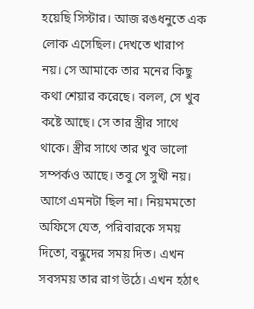হয়েছি সিস্টার। আজ রঙধনুতে এক লোক এসেছিল। দেখতে খারাপ নয়। সে আমাকে তার মনের কিছু কথা শেয়ার করেছে। বলল, সে খুব কষ্টে আছে। সে তার স্ত্রীর সাথে থাকে। স্ত্রীর সাথে তার খুব ভালো সম্পর্কও আছে। তবু সে সুখী নয়। আগে এমনটা ছিল না। নিয়মমতো অফিসে যেত, পরিবারকে সময় দিতো, বন্ধুদের সময় দিত। এখন সবসময় তার রাগ উঠে। এখন হঠাৎ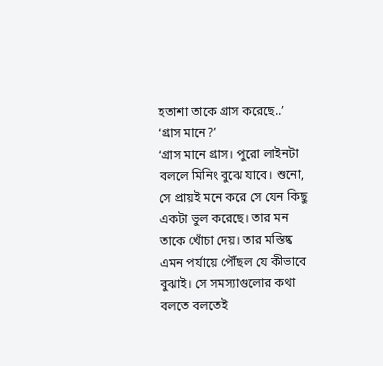হতাশা তাকে গ্রাস করেছে..’
‘গ্রাস মানে?’
‘গ্রাস মানে গ্রাস। পুরো লাইনটা বললে মিনিং বুঝে যাবে। শুনো, সে প্রায়ই মনে করে সে যেন কিছু একটা ভুল করেছে। তার মন তাকে খোঁচা দেয়। তার মস্তিষ্ক এমন পর্যায়ে পৌঁছল যে কীভাবে বুঝাই। সে সমস্যাগুলোর কথা বলতে বলতেই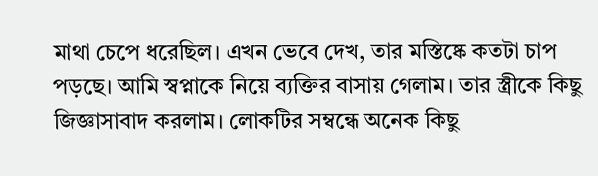মাথা চেপে ধরেছিল। এখন ভেবে দেখ, তার মস্তিষ্কে কতটা চাপ পড়ছে। আমি স্বপ্নাকে নিয়ে ব্যক্তির বাসায় গেলাম। তার স্ত্রীকে কিছু জিজ্ঞাসাবাদ করলাম। লোকটির সম্বন্ধে অনেক কিছু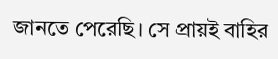জানতে পেরেছি। সে প্রায়ই বাহির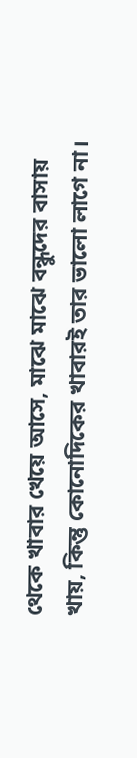থেকে খাবার খেয়ে আসে, মাঝে মাঝে বন্ধুদের বাসায় খায়, কিন্তু কোনোদিকের খাবারই তার ভালো লাগে না।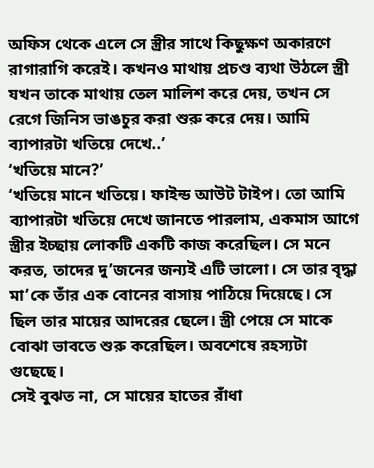অফিস থেকে এলে সে স্ত্রীর সাথে কিছুক্ষণ অকারণে রাগারাগি করেই। কখনও মাথায় প্রচণ্ড ব্যথা উঠলে স্ত্রী যখন তাকে মাথায় তেল মালিশ করে দেয়, তখন সে রেগে জিনিস ভাঙচুর করা শুরু করে দেয়। আমি ব্যাপারটা খতিয়ে দেখে..’
‘খতিয়ে মানে?’
‘খতিয়ে মানে খতিয়ে। ফাইন্ড আউট টাইপ। তো আমি ব্যাপারটা খতিয়ে দেখে জানতে পারলাম, একমাস আগে স্ত্রীর ইচ্ছায় লোকটি একটি কাজ করেছিল। সে মনে করত, তাদের দু’জনের জন্যই এটি ভালো। সে তার বৃদ্ধা মা’কে তাঁর এক বোনের বাসায় পাঠিয়ে দিয়েছে। সে ছিল তার মায়ের আদরের ছেলে। স্ত্রী পেয়ে সে মাকে বোঝা ভাবতে শুরু করেছিল। অবশেষে রহস্যটা গুছেছে।
সেই বুঝত না, সে মায়ের হাতের রাঁধা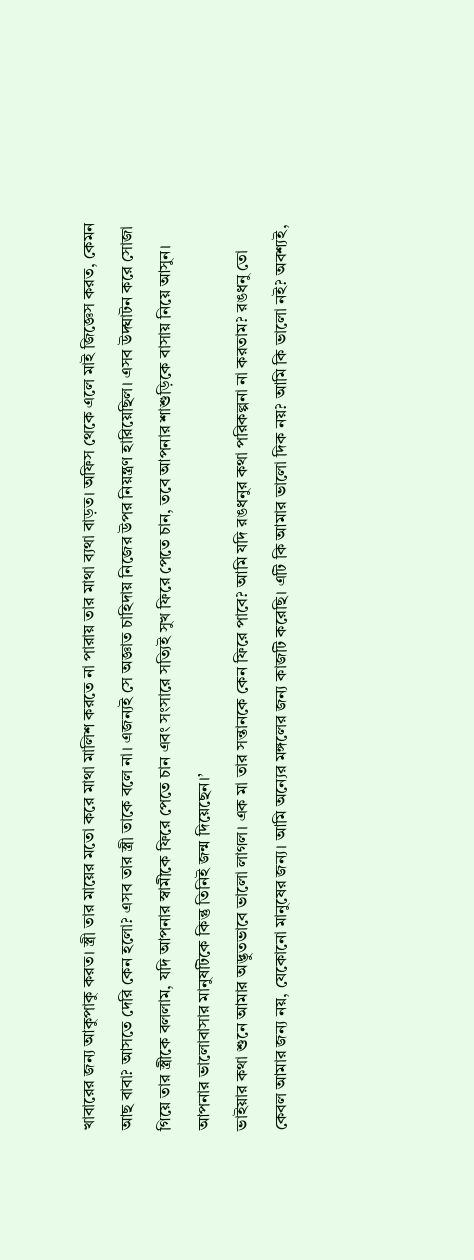খাবারের জন্য আকুপাকু করত। স্ত্রী তার মায়ের মতো করে মাথা মালিশ করতে না পারায় তার মাথা ব্যথা বাড়ত। অফিস থেকে এলে মাই জিজ্ঞেস করত, কেমন আছ বাবা? আসতে দেরি কেন হলো? এসব তার স্ত্রী তাকে বলে না। এজন্যই সে অজ্ঞাত চাহিদায় নিজের উপর নিয়ন্ত্রণ হারিয়েছিল। এসব উদ্ঘাটন করে সোজা গিয়ে তার স্ত্রীকে বললাম, যদি আপনার স্বামীকে ফিরে পেতে চান এবং সংসারে সত্যিই সুখ ফিরে পেতে চান, তবে আপনার শাশুড়িকে বাসায় নিয়ে আসুন। আপনার ভালোবাসার মানুষটিকে কিন্তু তিনিই জন্ম দিয়েছেন।’
ভাইয়ার কথা শুনে আমার অদ্ভুতভাবে ভালো লাগল। এক মা তার সন্তানকে কেন ফিরে পাবে? আমি যদি রঙধনুর কথা পরিকল্পনা না করতাম? রঙধনু তো কেবল আমার জন্য নয়, যেকোনো মানুষের জন্য। আমি অন্যের মঙ্গলের জন্য কাজটি করেছি। এটি কি আমার ভালো দিক নয়? আমি কি ভালো নই? অবশ্যই,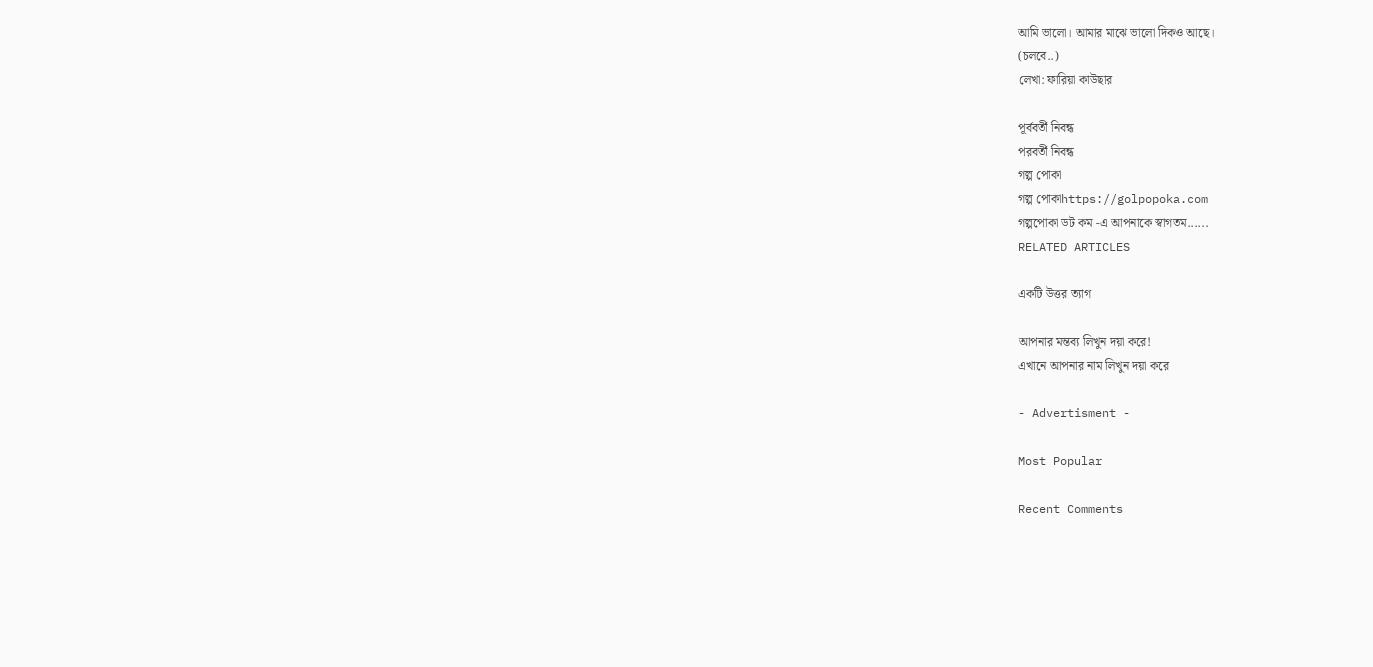আমি ভালো। আমার মাঝে ভালো দিকও আছে।
(চলবে..)
লেখা: ফারিয়া কাউছার

পূর্ববর্তী নিবন্ধ
পরবর্তী নিবন্ধ
গল্প পোকা
গল্প পোকাhttps://golpopoka.com
গল্পপোকা ডট কম -এ আপনাকে স্বাগতম......
RELATED ARTICLES

একটি উত্তর ত্যাগ

আপনার মন্তব্য লিখুন দয়া করে!
এখানে আপনার নাম লিখুন দয়া করে

- Advertisment -

Most Popular

Recent Comments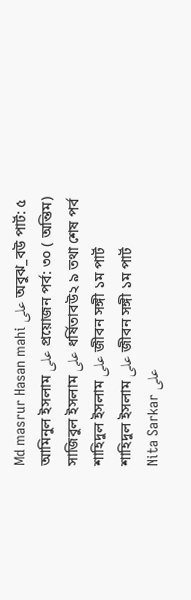Md masrur Hasan mahi على অবুঝ_বউ পার্ট: ৫
আমিনুল ইসলাম على প্রয়োজন পর্ব: ৩০ ( অন্তিম)
সাজিবুল ইসলাম على ধর্ষিতাবউ২ ৯ তথা শেষ পর্ব
শাহিদুল ইসলাম على জীবন সঙ্গী ১ম পার্ট
শাহিদুল ইসলাম على জীবন সঙ্গী ১ম পার্ট
Nita Sarkar على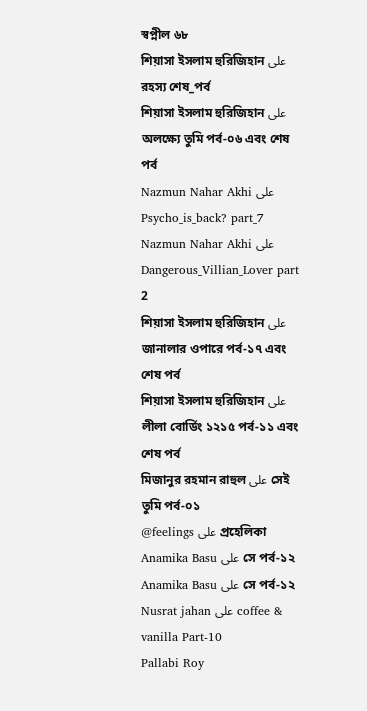স্বপ্নীল ৬৮
শিয়াসা ইসলাম হুরিজিহান على রহস্য শেষ_পর্ব
শিয়াসা ইসলাম হুরিজিহান على অলক্ষ্যে তুমি পর্ব-০৬ এবং শেষ পর্ব
Nazmun Nahar Akhi على Psycho_is_back? part_7
Nazmun Nahar Akhi على Dangerous_Villian_Lover part 2
শিয়াসা ইসলাম হুরিজিহান على জানালার ওপারে পর্ব-১৭ এবং শেষ পর্ব
শিয়াসা ইসলাম হুরিজিহান على লীলা বোর্ডিং ১২১৫ পর্ব-১১ এবং শেষ পর্ব
মিজানুর রহমান রাহুল على সেই তুমি পর্ব-০১
@feelings على প্রহেলিকা
Anamika Basu على সে পর্ব-১২
Anamika Basu على সে পর্ব-১২
Nusrat jahan على coffee & vanilla Part-10
Pallabi Roy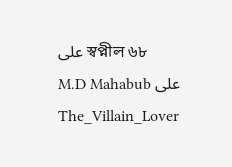على স্বপ্নীল ৬৮
M.D Mahabub على The_Villain_Lover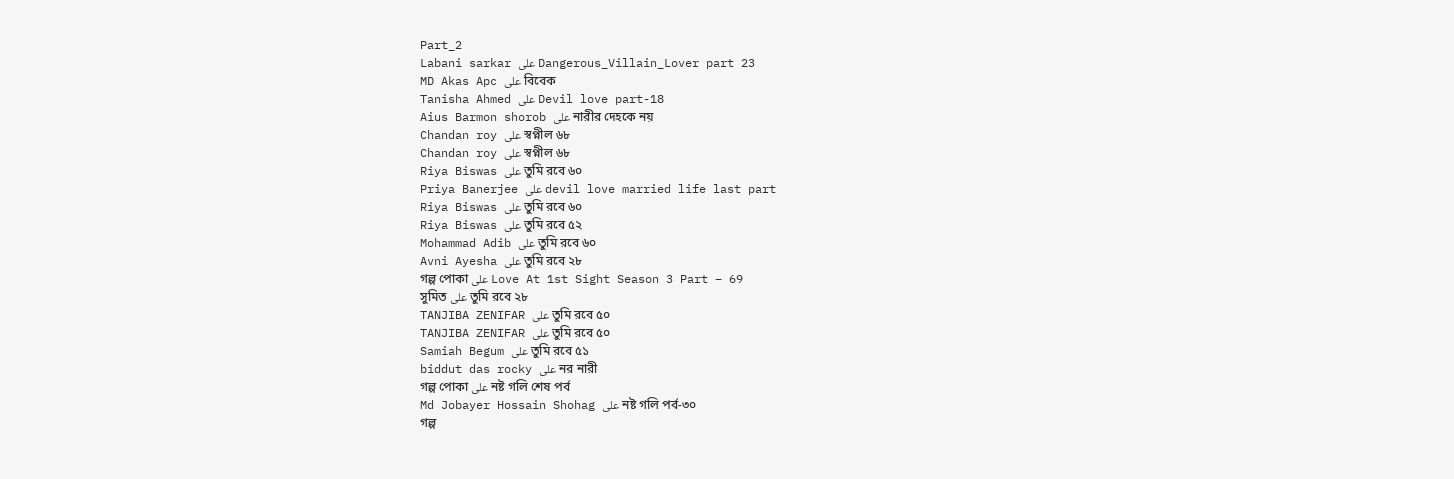Part_2
Labani sarkar على Dangerous_Villain_Lover part 23
MD Akas Apc على বিবেক
Tanisha Ahmed على Devil love part-18
Aius Barmon shorob على নারীর দেহকে নয়
Chandan roy على স্বপ্নীল ৬৮
Chandan roy على স্বপ্নীল ৬৮
Riya Biswas على তুমি রবে ৬০
Priya Banerjee على devil love married life last part
Riya Biswas على তুমি রবে ৬০
Riya Biswas على তুমি রবে ৫২
Mohammad Adib على তুমি রবে ৬০
Avni Ayesha على তুমি রবে ২৮
গল্প পোকা على Love At 1st Sight Season 3 Part – 69
সুমিত على তুমি রবে ২৮
TANJIBA ZENIFAR على তুমি রবে ৫০
TANJIBA ZENIFAR على তুমি রবে ৫০
Samiah Begum على তুমি রবে ৫১
biddut das rocky على নর নারী
গল্প পোকা على নষ্ট গলি শেষ পর্ব
Md Jobayer Hossain Shohag على নষ্ট গলি পর্ব-৩০
গল্প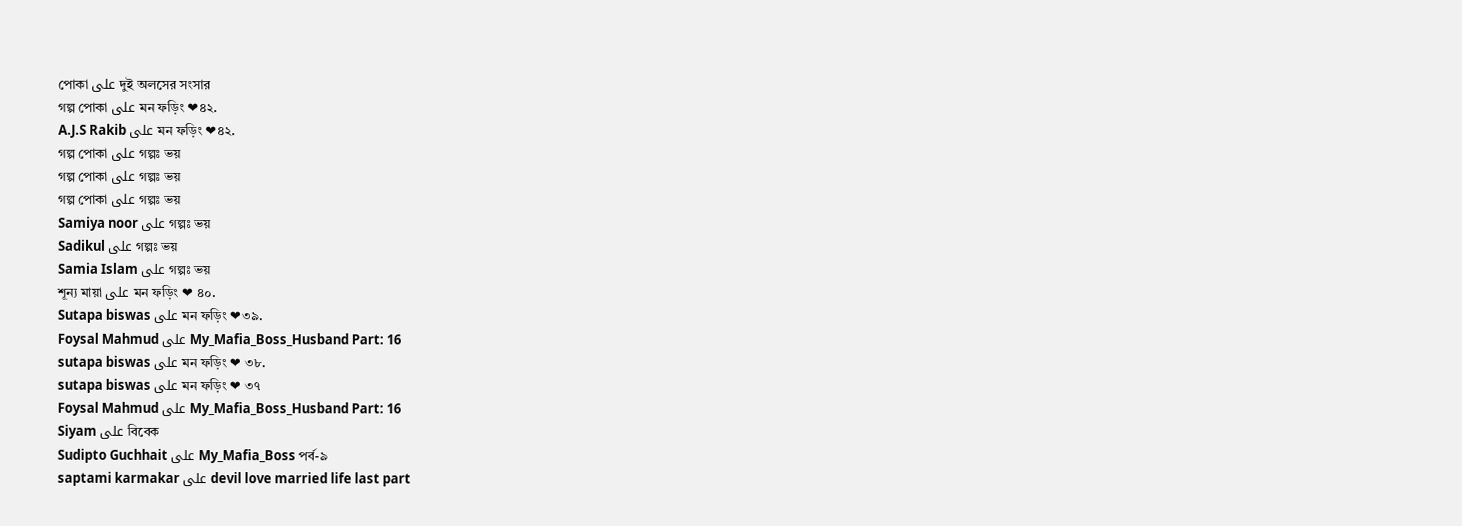পোকা على দুই অলসের সংসার
গল্প পোকা على মন ফড়িং ❤৪২.
A.J.S Rakib على মন ফড়িং ❤৪২.
গল্প পোকা على গল্পঃ ভয়
গল্প পোকা على গল্পঃ ভয়
গল্প পোকা على গল্পঃ ভয়
Samiya noor على গল্পঃ ভয়
Sadikul على গল্পঃ ভয়
Samia Islam على গল্পঃ ভয়
শূন্য মায়া على মন ফড়িং ❤ ৪০.
Sutapa biswas على মন ফড়িং ❤৩৯.
Foysal Mahmud على My_Mafia_Boss_Husband Part: 16
sutapa biswas على মন ফড়িং ❤ ৩৮.
sutapa biswas على মন ফড়িং ❤ ৩৭
Foysal Mahmud على My_Mafia_Boss_Husband Part: 16
Siyam على বিবেক
Sudipto Guchhait على My_Mafia_Boss পর্ব-৯
saptami karmakar على devil love married life last part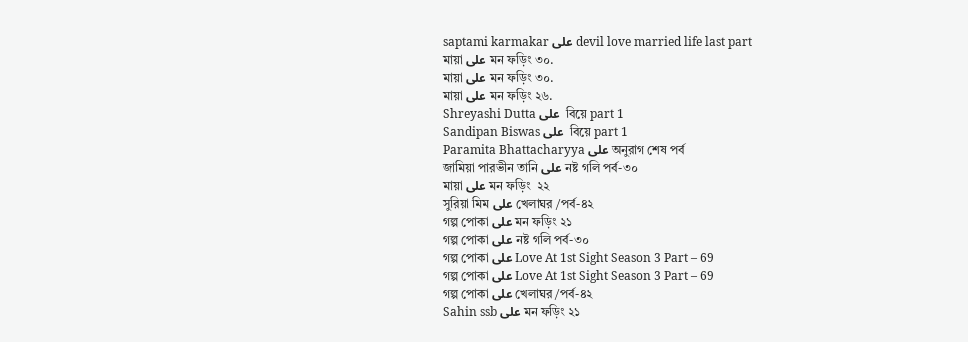saptami karmakar على devil love married life last part
মায়া على মন ফড়িং ৩০.
মায়া على মন ফড়িং ৩০.
মায়া على মন ফড়িং ২৬.
Shreyashi Dutta على  বিয়ে part 1
Sandipan Biswas على  বিয়ে part 1
Paramita Bhattacharyya على অনুরাগ শেষ পর্ব
জামিয়া পারভীন তানি على নষ্ট গলি পর্ব-৩০
মায়া على মন ফড়িং  ২২
সুরিয়া মিম على খেলাঘর /পর্ব-৪২
গল্প পোকা على মন ফড়িং ২১
গল্প পোকা على নষ্ট গলি পর্ব-৩০
গল্প পোকা على Love At 1st Sight Season 3 Part – 69
গল্প পোকা على Love At 1st Sight Season 3 Part – 69
গল্প পোকা على খেলাঘর /পর্ব-৪২
Sahin ssb على মন ফড়িং ২১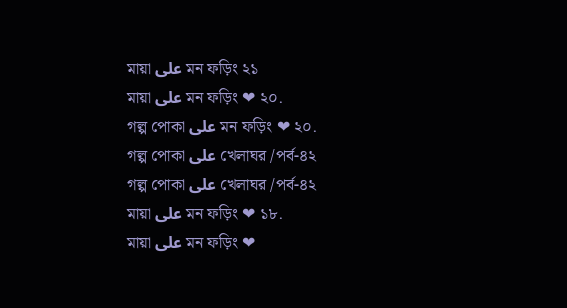মায়া على মন ফড়িং ২১
মায়া على মন ফড়িং ❤ ২০.
গল্প পোকা على মন ফড়িং ❤ ২০.
গল্প পোকা على খেলাঘর /পর্ব-৪২
গল্প পোকা على খেলাঘর /পর্ব-৪২
মায়া على মন ফড়িং ❤ ১৮.
মায়া على মন ফড়িং ❤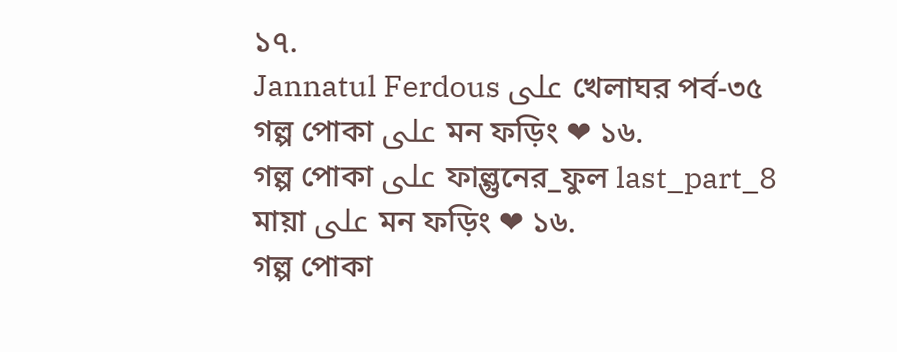১৭.
Jannatul Ferdous على খেলাঘর পর্ব-৩৫
গল্প পোকা على মন ফড়িং ❤ ১৬.
গল্প পোকা على ফাল্গুনের_ফুল last_part_8
মায়া على মন ফড়িং ❤ ১৬.
গল্প পোকা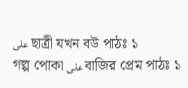على ছাত্রী যখন বউ পাঠঃ ১
গল্প পোকা على বাজির প্রেম পাঠঃ ১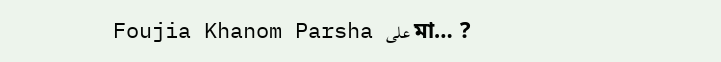Foujia Khanom Parsha على মা… ?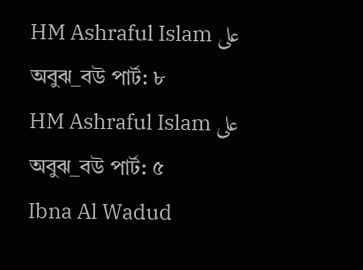HM Ashraful Islam على অবুঝ_বউ পার্ট: ৮
HM Ashraful Islam على অবুঝ_বউ পার্ট: ৫
Ibna Al Wadud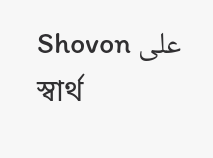Shovon على স্বার্থ